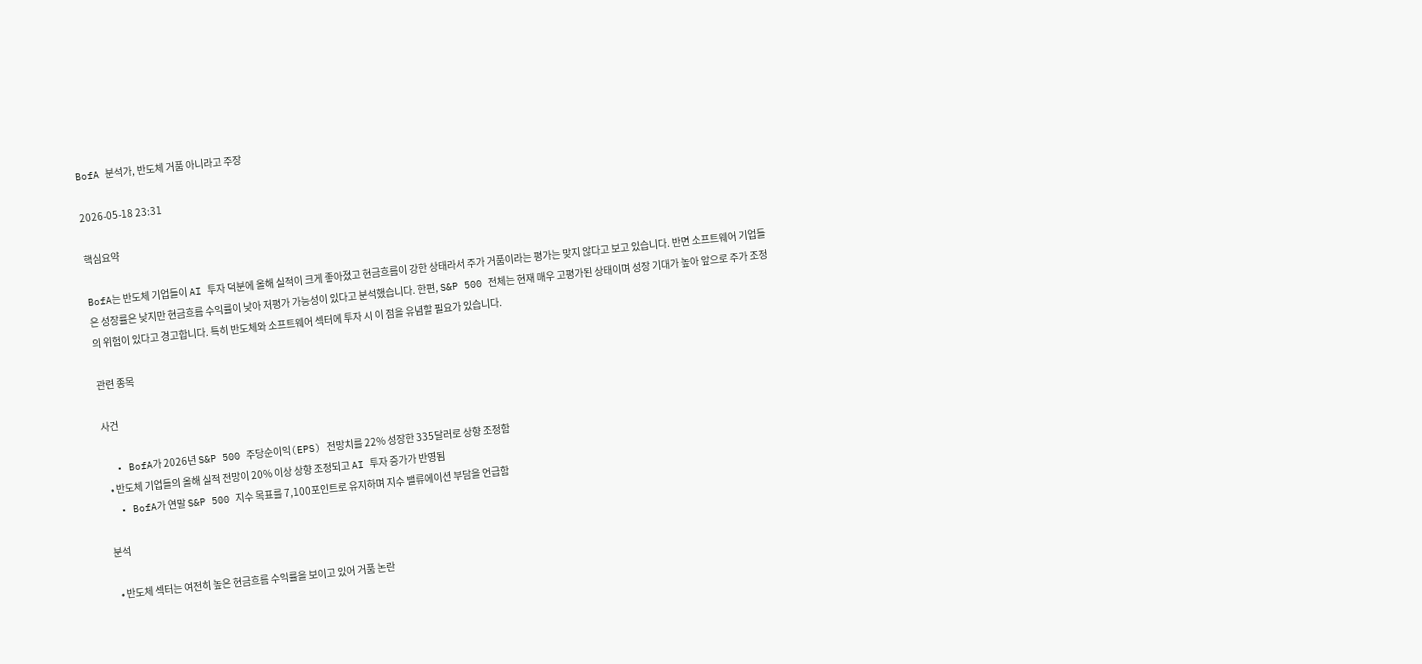BofA 분석가, 반도체 거품 아니라고 주장

2026-05-18 23:31

핵심요약

BofA는 반도체 기업들이 AI 투자 덕분에 올해 실적이 크게 좋아졌고 현금흐름이 강한 상태라서 주가 거품이라는 평가는 맞지 않다고 보고 있습니다. 반면 소프트웨어 기업들은 성장률은 낮지만 현금흐름 수익률이 낮아 저평가 가능성이 있다고 분석했습니다. 한편, S&P 500 전체는 현재 매우 고평가된 상태이며 성장 기대가 높아 앞으로 주가 조정의 위험이 있다고 경고합니다. 특히 반도체와 소프트웨어 섹터에 투자 시 이 점을 유념할 필요가 있습니다.

관련 종목

사건

  • BofA가 2026년 S&P 500 주당순이익(EPS) 전망치를 22% 성장한 335달러로 상향 조정함
  • 반도체 기업들의 올해 실적 전망이 20% 이상 상향 조정되고 AI 투자 증가가 반영됨
  • BofA가 연말 S&P 500 지수 목표를 7,100포인트로 유지하며 지수 밸류에이션 부담을 언급함

분석

  • 반도체 섹터는 여전히 높은 현금흐름 수익률을 보이고 있어 거품 논란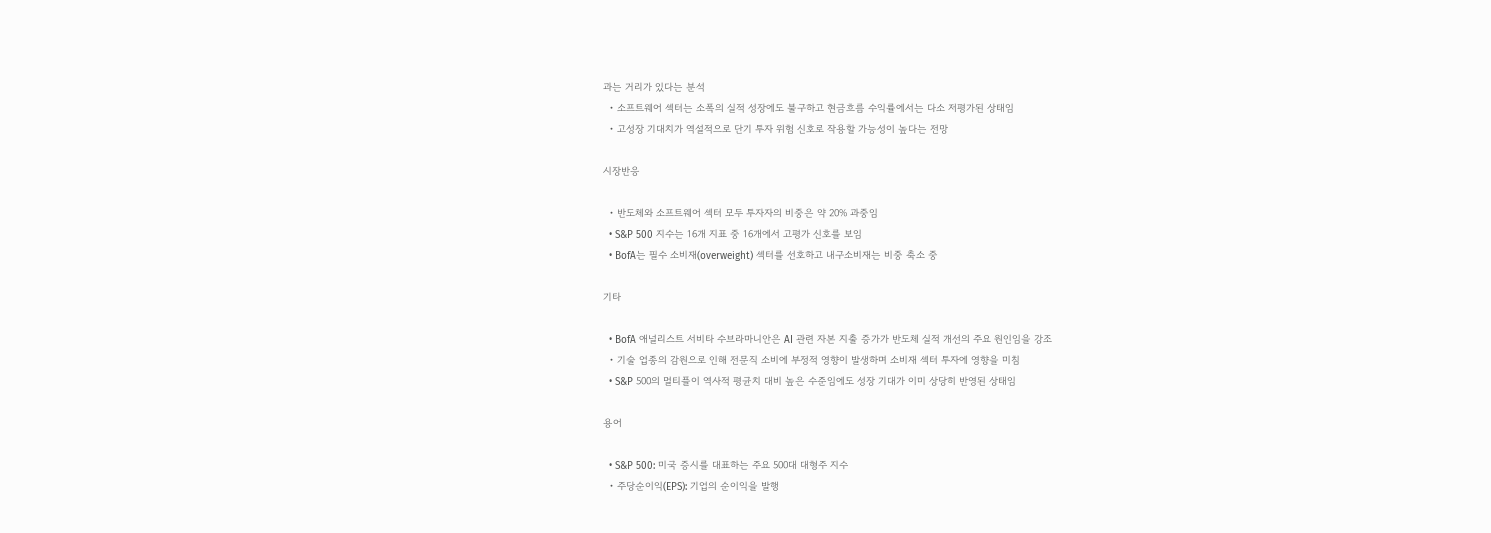과는 거리가 있다는 분석
  • 소프트웨어 섹터는 소폭의 실적 성장에도 불구하고 현금흐름 수익률에서는 다소 저평가된 상태임
  • 고성장 기대치가 역설적으로 단기 투자 위험 신호로 작용할 가능성이 높다는 전망

시장반응

  • 반도체와 소프트웨어 섹터 모두 투자자의 비중은 약 20% 과중임
  • S&P 500 지수는 16개 지표 중 16개에서 고평가 신호를 보임
  • BofA는 필수 소비재(overweight) 섹터를 선호하고 내구소비재는 비중 축소 중

기타

  • BofA 애널리스트 서비타 수브라마니안은 AI 관련 자본 지출 증가가 반도체 실적 개선의 주요 원인임을 강조
  • 기술 업종의 감원으로 인해 전문직 소비에 부정적 영향이 발생하며 소비재 섹터 투자에 영향을 미침
  • S&P 500의 멀티플이 역사적 평균치 대비 높은 수준임에도 성장 기대가 이미 상당히 반영된 상태임

용어

  • S&P 500: 미국 증시를 대표하는 주요 500대 대형주 지수
  • 주당순이익(EPS): 기업의 순이익을 발행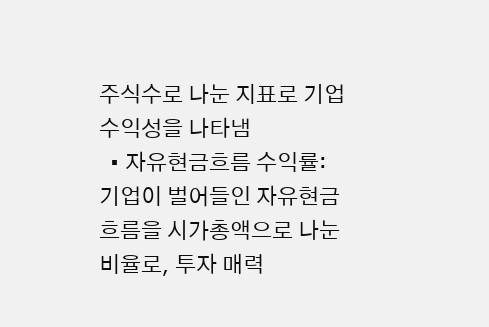주식수로 나눈 지표로 기업 수익성을 나타냄
  • 자유현금흐름 수익률: 기업이 벌어들인 자유현금흐름을 시가총액으로 나눈 비율로, 투자 매력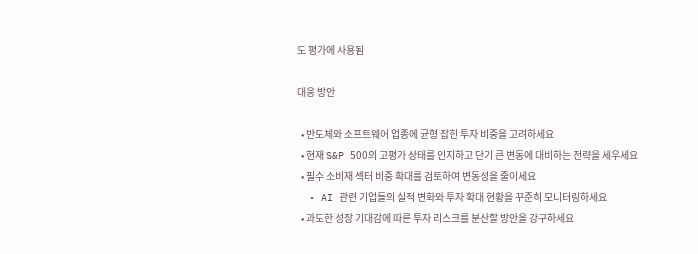도 평가에 사용됨

대응 방안

  • 반도체와 소프트웨어 업종에 균형 잡힌 투자 비중을 고려하세요
  • 현재 S&P 500의 고평가 상태를 인지하고 단기 큰 변동에 대비하는 전략을 세우세요
  • 필수 소비재 섹터 비중 확대를 검토하여 변동성을 줄이세요
  • AI 관련 기업들의 실적 변화와 투자 확대 현황을 꾸준히 모니터링하세요
  • 과도한 성장 기대감에 따른 투자 리스크를 분산할 방안을 강구하세요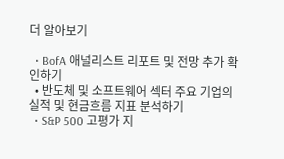더 알아보기

  • BofA 애널리스트 리포트 및 전망 추가 확인하기
  • 반도체 및 소프트웨어 섹터 주요 기업의 실적 및 현금흐름 지표 분석하기
  • S&P 500 고평가 지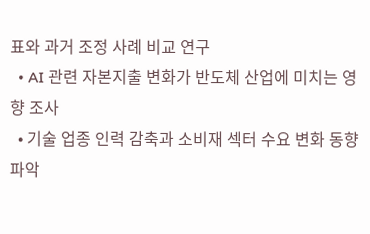표와 과거 조정 사례 비교 연구
  • AI 관련 자본지출 변화가 반도체 산업에 미치는 영향 조사
  • 기술 업종 인력 감축과 소비재 섹터 수요 변화 동향 파악